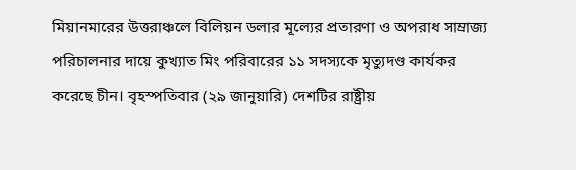মিয়ানমারের উত্তরাঞ্চলে বিলিয়ন ডলার মূল্যের প্রতারণা ও অপরাধ সাম্রাজ্য পরিচালনার দায়ে কুখ্যাত মিং পরিবারের ১১ সদস্যকে মৃত্যুদণ্ড কার্যকর করেছে চীন। বৃহস্পতিবার (২৯ জানুয়ারি) দেশটির রাষ্ট্রীয়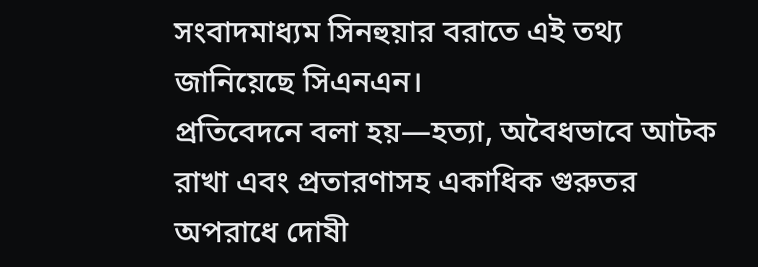সংবাদমাধ্যম সিনহুয়ার বরাতে এই তথ্য জানিয়েছে সিএনএন।
প্রতিবেদনে বলা হয়—হত্যা, অবৈধভাবে আটক রাখা এবং প্রতারণাসহ একাধিক গুরুতর অপরাধে দোষী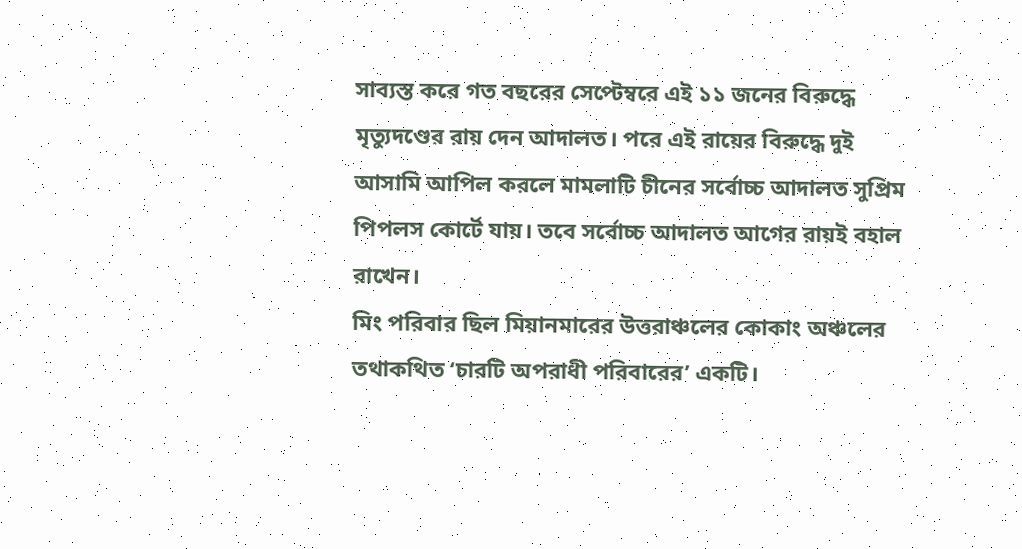সাব্যস্ত করে গত বছরের সেপ্টেম্বরে এই ১১ জনের বিরুদ্ধে মৃত্যুদণ্ডের রায় দেন আদালত। পরে এই রায়ের বিরুদ্ধে দুই আসামি আপিল করলে মামলাটি চীনের সর্বোচ্চ আদালত সুপ্রিম পিপলস কোর্টে যায়। তবে সর্বোচ্চ আদালত আগের রায়ই বহাল রাখেন।
মিং পরিবার ছিল মিয়ানমারের উত্তরাঞ্চলের কোকাং অঞ্চলের তথাকথিত ‘চারটি অপরাধী পরিবারের’ একটি।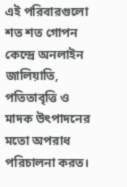এই পরিবারগুলো শত শত গোপন কেন্দ্রে অনলাইন জালিয়াতি, পতিতাবৃত্তি ও মাদক উৎপাদনের মতো অপরাধ পরিচালনা করত।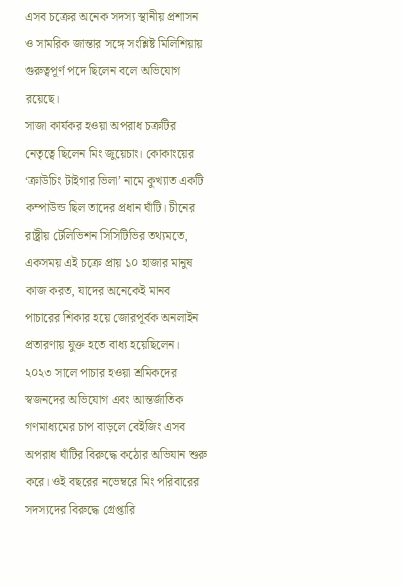এসব চক্রের অনেক সদস্য স্থানীয় প্রশাসন ও সামরিক জান্তার সঙ্গে সংশ্লিষ্ট মিলিশিয়ায় গুরুত্বপূর্ণ পদে ছিলেন বলে অভিযোগ রয়েছে।
সাজা কার্যকর হওয়া অপরাধ চক্রটির নেতৃত্বে ছিলেন মিং জুয়েচাং। কোকাংয়ের ‘ক্রাউচিং টাইগার ভিলা’ নামে কুখ্যাত একটি কম্পাউন্ড ছিল তাদের প্রধান ঘাঁটি। চীনের রাষ্ট্রীয় টেলিভিশন সিসিটিভির তথ্যমতে, একসময় এই চক্রে প্রায় ১০ হাজার মানুষ কাজ করত, যাদের অনেকেই মানব পাচারের শিকার হয়ে জোরপূর্বক অনলাইন প্রতারণায় যুক্ত হতে বাধ্য হয়েছিলেন।
২০২৩ সালে পাচার হওয়া শ্রমিকদের স্বজনদের অভিযোগ এবং আন্তর্জাতিক গণমাধ্যমের চাপ বাড়লে বেইজিং এসব অপরাধ ঘাঁটির বিরুদ্ধে কঠোর অভিযান শুরু করে। ওই বছরের নভেম্বরে মিং পরিবারের সদস্যদের বিরুদ্ধে গ্রেপ্তারি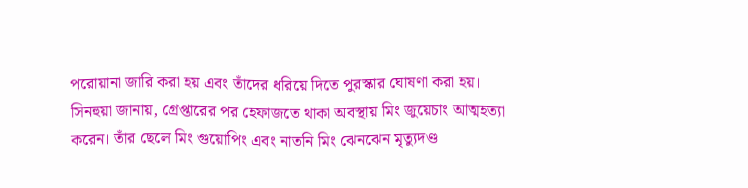পরোয়ানা জারি করা হয় এবং তাঁদের ধরিয়ে দিতে পুরস্কার ঘোষণা করা হয়।
সিনহুয়া জানায়, গ্রেপ্তারের পর হেফাজতে থাকা অবস্থায় মিং জুয়েচাং আত্মহত্যা করেন। তাঁর ছেলে মিং গুয়োপিং এবং নাতনি মিং ঝেনঝেন মৃত্যুদণ্ড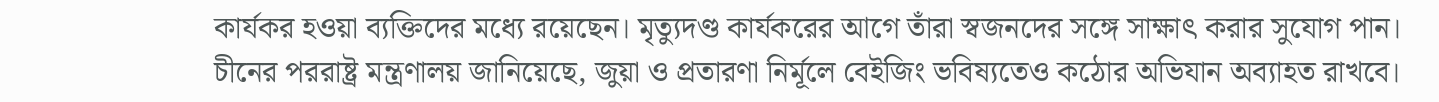কার্যকর হওয়া ব্যক্তিদের মধ্যে রয়েছেন। মৃত্যুদণ্ড কার্যকরের আগে তাঁরা স্বজনদের সঙ্গে সাক্ষাৎ করার সুযোগ পান।
চীনের পররাষ্ট্র মন্ত্রণালয় জানিয়েছে, জুয়া ও প্রতারণা নির্মূলে বেইজিং ভবিষ্যতেও কঠোর অভিযান অব্যাহত রাখবে।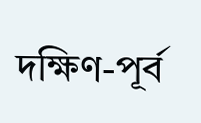দক্ষিণ-পূর্ব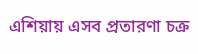এশিয়ায় এসব প্রতারণা চক্র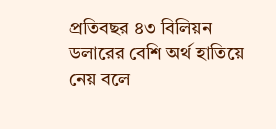প্রতিবছর ৪৩ বিলিয়ন ডলারের বেশি অর্থ হাতিয়ে নেয় বলে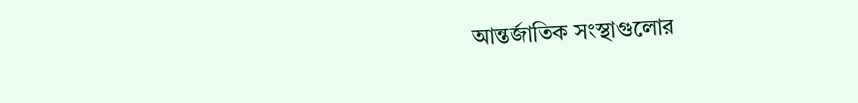আন্তর্জাতিক সংস্থাগুলোর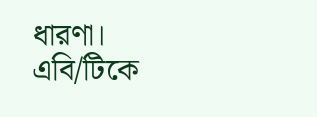ধারণা।
এবি/টিকে